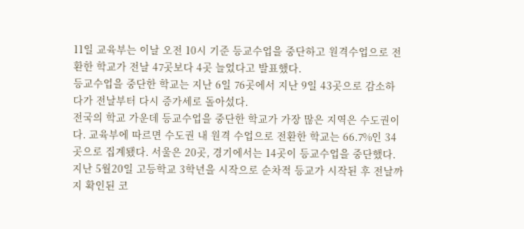11일 교육부는 이날 오전 10시 기준 등교수업을 중단하고 원격수업으로 전환한 학교가 전날 47곳보다 4곳 늘었다고 발표했다.
등교수업을 중단한 학교는 지난 6일 76곳에서 지난 9일 43곳으로 감소하다가 전날부터 다시 증가세로 돌아섰다.
전국의 학교 가운데 등교수업을 중단한 학교가 가장 많은 지역은 수도권이다. 교육부에 따르면 수도권 내 원격 수업으로 전환한 학교는 66.7%인 34곳으로 집계됐다. 서울은 20곳, 경기에서는 14곳이 등교수업을 중단했다.
지난 5월20일 고등학교 3학년을 시작으로 순차적 등교가 시작된 후 전날까지 확인된 코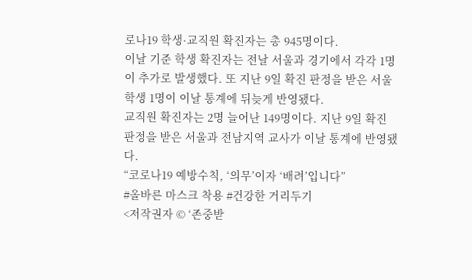로나19 학생·교직원 확진자는 총 945명이다.
이날 기준 학생 확진자는 전날 서울과 경기에서 각각 1명이 추가로 발생했다. 또 지난 9일 확진 판정을 받은 서울 학생 1명이 이날 통계에 뒤늦게 반영됐다.
교직원 확진자는 2명 늘어난 149명이다. 지난 9일 확진 판정을 받은 서울과 전남지역 교사가 이날 통계에 반영됐다.
“코로나19 예방수칙, ‘의무’이자 ‘배려’입니다”
#올바른 마스크 착용 #건강한 거리두기
<저작권자 © ‘존중받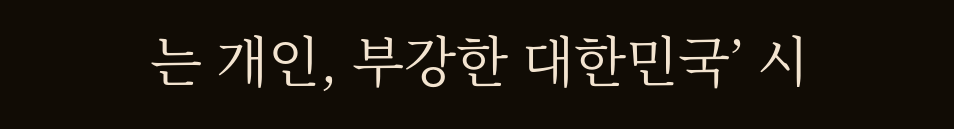는 개인, 부강한 대한민국’ 시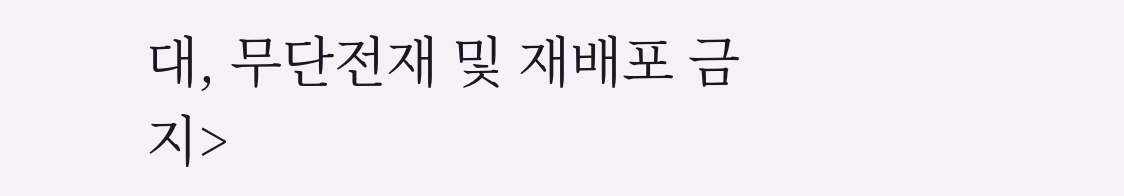대, 무단전재 및 재배포 금지>